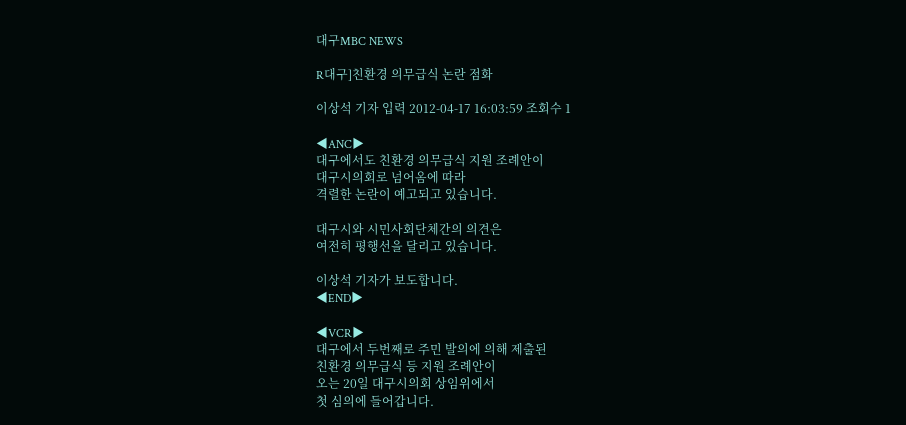대구MBC NEWS

R대구]친환경 의무급식 논란 점화

이상석 기자 입력 2012-04-17 16:03:59 조회수 1

◀ANC▶
대구에서도 친환경 의무급식 지원 조례안이
대구시의회로 넘어옴에 따라
격렬한 논란이 예고되고 있습니다.

대구시와 시민사회단체간의 의견은
여전히 평행선을 달리고 있습니다.

이상석 기자가 보도합니다.
◀END▶

◀VCR▶
대구에서 두번째로 주민 발의에 의해 제출된
친환경 의무급식 등 지원 조례안이
오는 20일 대구시의회 상임위에서
첫 심의에 들어갑니다.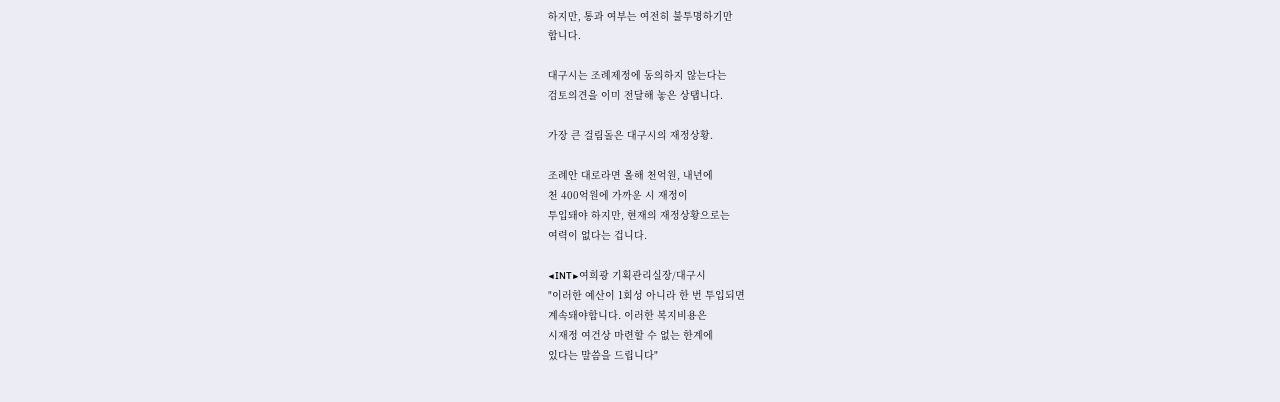하지만, 통과 여부는 여전히 불투명하기만
합니다.

대구시는 조례제정에 동의하지 않는다는
검토의견을 이미 전달해 놓은 상탭니다.

가장 큰 걸림돌은 대구시의 재정상황.

조례안 대로라면 올해 천억원, 내년에
천 400억원에 가까운 시 재정이
투입돼야 하지만, 현재의 재정상황으로는
여력이 없다는 겁니다.

◀INT▶여희광 기획관리실장/대구시
"이러한 예산이 1회성 아니라 한 번 투입되면
계속돼야합니다. 이러한 복지비용은
시재정 여건상 마련할 수 없는 한계에
있다는 말씀을 드립니다"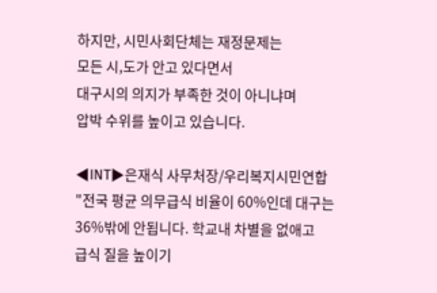하지만, 시민사회단체는 재정문제는
모든 시,도가 안고 있다면서
대구시의 의지가 부족한 것이 아니냐며
압박 수위를 높이고 있습니다.

◀INT▶은재식 사무처장/우리복지시민연합
"전국 평균 의무급식 비율이 60%인데 대구는
36%밖에 안됩니다. 학교내 차별을 없애고
급식 질을 높이기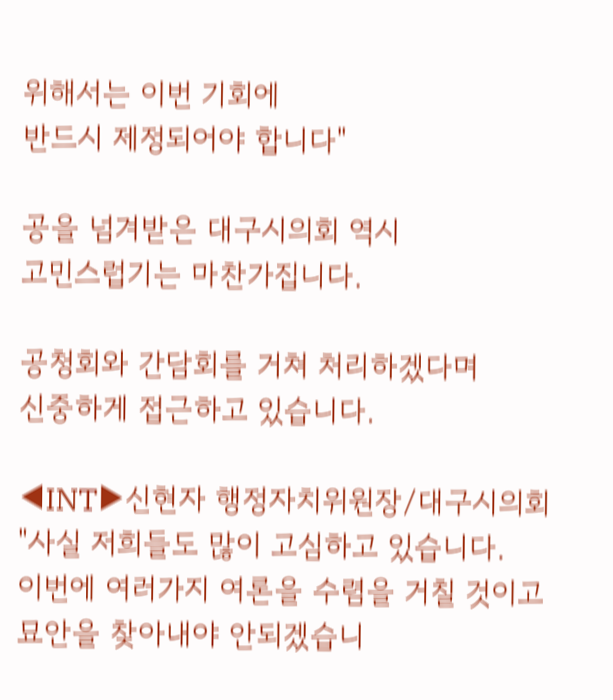위해서는 이번 기회에
반드시 제정되어야 합니다"

공을 넘겨받은 대구시의회 역시
고민스럽기는 마찬가집니다.

공청회와 간담회를 거쳐 처리하겠다며
신중하게 접근하고 있습니다.

◀INT▶신현자 행정자치위원장/대구시의회
"사실 저희들도 많이 고심하고 있습니다.
이번에 여러가지 여론을 수렴을 거칠 것이고
묘안을 찾아내야 안되겠습니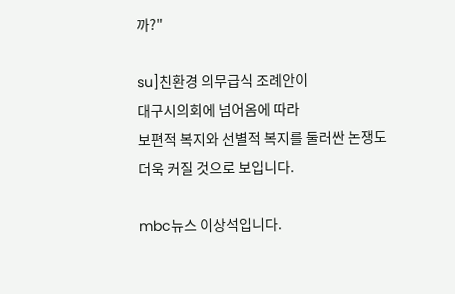까?"

su]친환경 의무급식 조례안이
대구시의회에 넘어옴에 따라
보편적 복지와 선별적 복지를 둘러싼 논쟁도
더욱 커질 것으로 보입니다.

mbc뉴스 이상석입니다.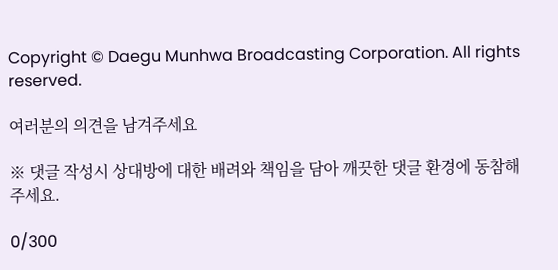Copyright © Daegu Munhwa Broadcasting Corporation. All rights reserved.

여러분의 의견을 남겨주세요

※ 댓글 작성시 상대방에 대한 배려와 책임을 담아 깨끗한 댓글 환경에 동참해 주세요.

0/300